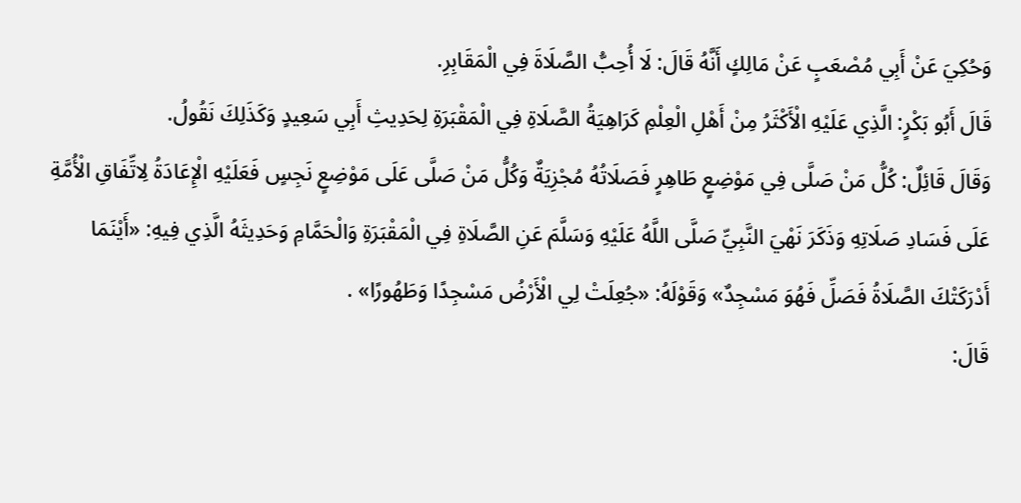وَحُكِيَ عَنْ أَبِي مُصْعَبٍ عَنْ مَالِكٍ أَنَّهُ قَالَ: لَا أُحِبُّ الصَّلَاةَ فِي الْمَقَابِرِ.
قَالَ أَبُو بَكْرٍ: الَّذِي عَلَيْهِ الْأَكْثَرُ مِنْ أَهْلِ الْعِلْمِ كَرَاهِيَةُ الصَّلَاةِ فِي الْمَقْبَرَةِ لِحَدِيثِ أَبِي سَعِيدٍ وَكَذَلِكَ نَقُولُ.
وَقَالَ قَائِلٌ: كُلُّ مَنْ صَلَّى فِي مَوْضِعٍ طَاهِرٍ فَصَلَاتُهُ مُجْزِيَةٌ وَكُلُّ مَنْ صَلَّى عَلَى مَوْضِعٍ نَجِسٍ فَعَلَيْهِ الْإِعَادَةُ لِاتِّفَاقِ الْأُمَّةِ عَلَى فَسَادِ صَلَاتِهِ وَذَكَرَ نَهْيَ النَّبِيِّ صَلَّى اللَّهُ عَلَيْهِ وَسَلَّمَ عَنِ الصَّلَاةِ فِي الْمَقْبَرَةِ وَالْحَمَّامِ وَحَدِيثَهُ الَّذِي فِيهِ: «أَيْنَمَا أَدْرَكَتْكَ الصَّلَاةُ فَصَلِّ فَهُوَ مَسْجِدٌ» وَقَوْلَهُ: «جُعِلَتْ لِي الْأَرْضُ مَسْجِدًا وَطَهُورًا» .
قَالَ: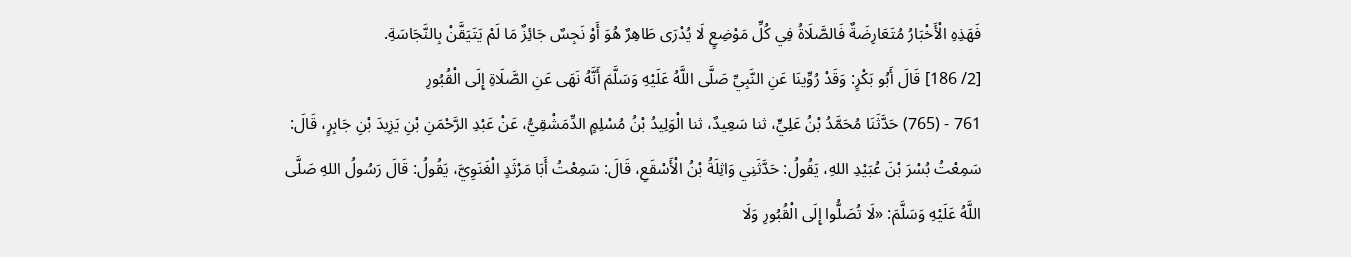فَهَذِهِ الْأَخْبَارُ مُتَعَارِضَةٌ فَالصَّلَاةُ فِي كُلِّ مَوْضِعٍ لَا يُدْرَى طَاهِرٌ هُوَ أَوْ نَجِسٌ جَائِزٌ مَا لَمْ يَتَيَقَّنْ بِالنَّجَاسَةِ.
[2/ 186] قَالَ أَبُو بَكْرٍ: وَقَدْ رُوِّينَا عَنِ النَّبِيِّ صَلَّى اللَّهُ عَلَيْهِ وَسَلَّمَ أَنَّهُ نَهَى عَنِ الصَّلَاةِ إِلَى الْقُبُورِ
761 - (765) حَدَّثَنَا مُحَمَّدُ بْنُ عَلِيٍّ، ثنا سَعِيدٌ، ثنا الْوَلِيدُ بْنُ مُسْلِمٍ الدِّمَشْقِيُّ، عَنْ عَبْدِ الرَّحْمَنِ بْنِ يَزِيدَ بْنِ جَابِرٍ، قَالَ: سَمِعْتُ بُسْرَ بْنَ عُبَيْدِ اللهِ، يَقُولُ: حَدَّثَنِي وَاثِلَةُ بْنُ الْأَسْقَعِ، قَالَ: سَمِعْتُ أَبَا مَرْثَدٍ الْغَنَوِيَّ، يَقُولُ: قَالَ رَسُولُ اللهِ صَلَّى اللَّهُ عَلَيْهِ وَسَلَّمَ: «لَا تُصَلُّوا إِلَى الْقُبُورِ وَلَا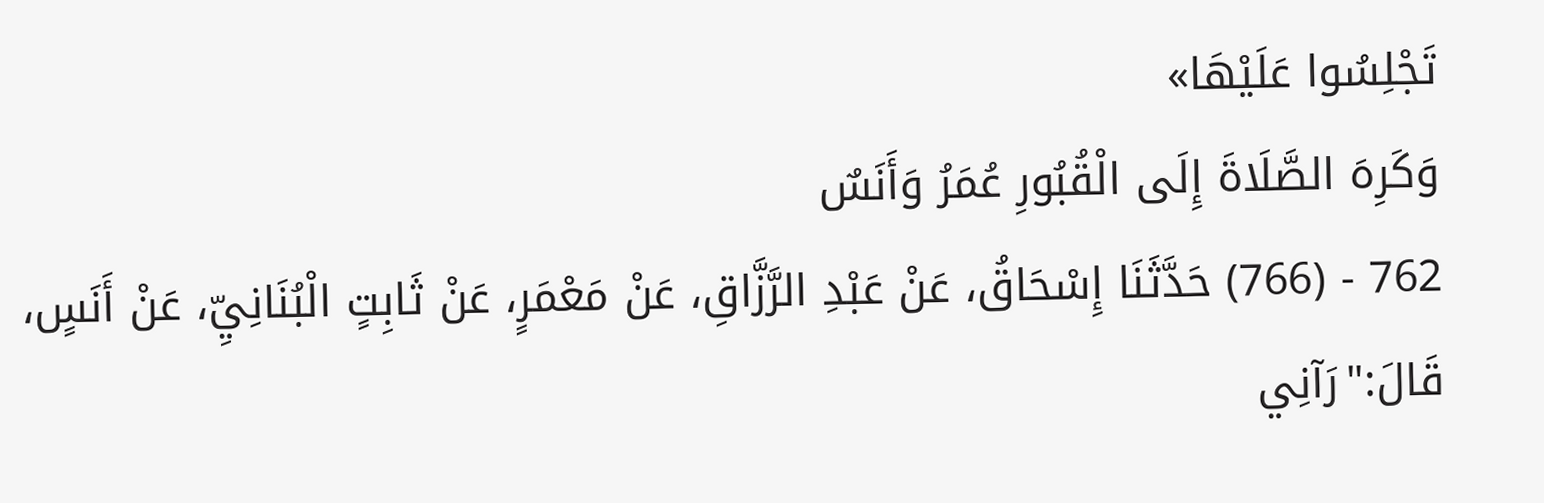تَجْلِسُوا عَلَيْهَا»
وَكَرِهَ الصَّلَاةَ إِلَى الْقُبُورِ عُمَرُ وَأَنَسٌ
762 - (766) حَدَّثَنَا إِسْحَاقُ، عَنْ عَبْدِ الرَّزَّاقِ، عَنْ مَعْمَرٍ، عَنْ ثَابِتٍ الْبُنَانِيِّ، عَنْ أَنَسٍ، قَالَ:"رَآنِي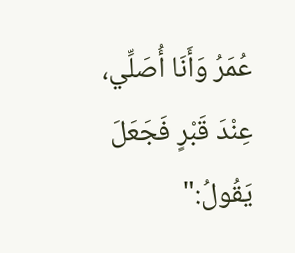عُمَرُ وَأَنَا أُصَلِّي، عِنْدَ قَبْرٍ فَجَعَلَ يَقُولُ:"